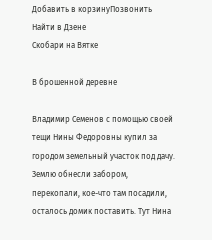Добавить в корзинуПозвонить
Найти в Дзене
Скобари на Вятке

В брошенной деревне

Владимир Семенов с помощью своей тещи Нины Федоровны купил за городом земельный участок под дачу. Землю обнесли забором, перекопали, кое-что там посадили, осталось домик поставить. Тут Нина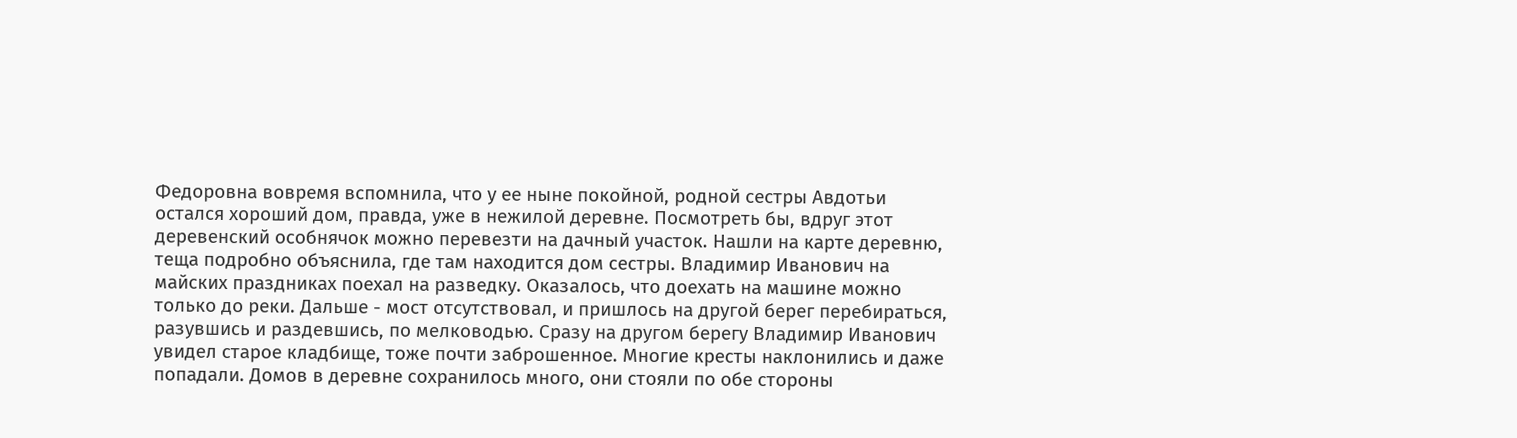Федоровна вовремя вспомнила, что у ее ныне покойной, родной сестры Авдотьи остался хороший дом, правда, уже в нежилой деревне. Посмотреть бы, вдруг этот деревенский особнячок можно перевезти на дачный участок. Нашли на карте деревню, теща подробно объяснила, где там находится дом сестры. Владимир Иванович на майских праздниках поехал на разведку. Оказалось, что доехать на машине можно только до реки. Дальше - мост отсутствовал, и пришлось на другой берег перебираться, разувшись и раздевшись, по мелководью. Сразу на другом берегу Владимир Иванович увидел старое кладбище, тоже почти заброшенное. Многие кресты наклонились и даже попадали. Домов в деревне сохранилось много, они стояли по обе стороны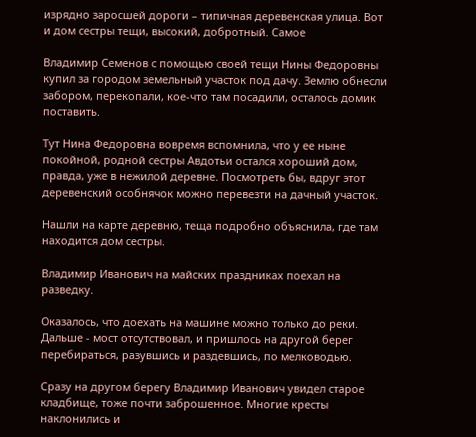изрядно заросшей дороги – типичная деревенская улица. Вот и дом сестры тещи, высокий, добротный. Самое

Владимир Семенов с помощью своей тещи Нины Федоровны купил за городом земельный участок под дачу. Землю обнесли забором, перекопали, кое-что там посадили, осталось домик поставить.

Тут Нина Федоровна вовремя вспомнила, что у ее ныне покойной, родной сестры Авдотьи остался хороший дом, правда, уже в нежилой деревне. Посмотреть бы, вдруг этот деревенский особнячок можно перевезти на дачный участок.

Нашли на карте деревню, теща подробно объяснила, где там находится дом сестры.

Владимир Иванович на майских праздниках поехал на разведку.

Оказалось, что доехать на машине можно только до реки. Дальше - мост отсутствовал, и пришлось на другой берег перебираться, разувшись и раздевшись, по мелководью.

Сразу на другом берегу Владимир Иванович увидел старое кладбище, тоже почти заброшенное. Многие кресты наклонились и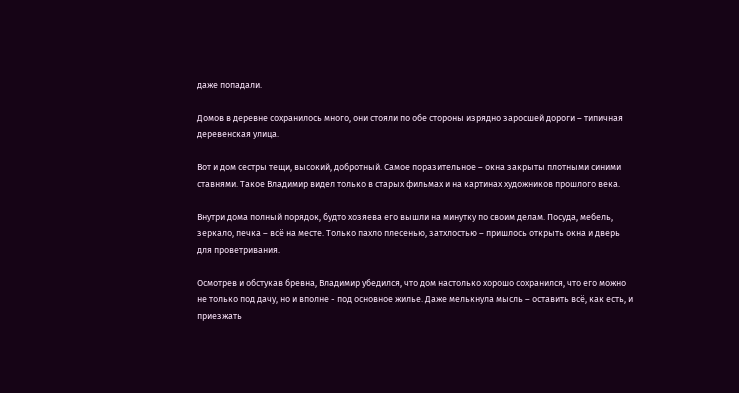даже попадали.

Домов в деревне сохранилось много, они стояли по обе стороны изрядно заросшей дороги – типичная деревенская улица.

Вот и дом сестры тещи, высокий, добротный. Самое поразительное – окна закрыты плотными синими ставнями. Такое Владимир видел только в старых фильмах и на картинах художников прошлого века.

Внутри дома полный порядок, будто хозяева его вышли на минутку по своим делам. Посуда, мебель, зеркало, печка – всё на месте. Только пахло плесенью, затхлостью – пришлось открыть окна и дверь для проветривания.

Осмотрев и обстукав бревна, Владимир убедился, что дом настолько хорошо сохранился, что его можно не только под дачу, но и вполне - под основное жилье. Даже мелькнула мысль – оставить всё, как есть, и приезжать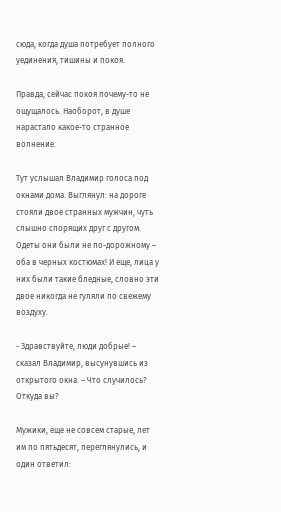сюда, когда душа потребует полного уединения, тишины и покоя.

Правда, сейчас покоя почему-то не ощущалось. Наоборот, в душе нарастало какое-то странное волнение.

Тут услышал Владимир голоса под окнами дома. Выглянул: на дороге стояли двое странных мужчин, чуть слышно спорящих друг с другом. Одеты они были не по-дорожному – оба в черных костюмах! И еще, лица у них были такие бледные, словно эти двое никогда не гуляли по свежему воздуху.

- Здравствуйте, люди добрые! – сказал Владимир, высунувшись из открытого окна. – Что случилось? Откуда вы?

Мужики, еще не совсем старые, лет им по пятьдесят, переглянулись, и один ответил: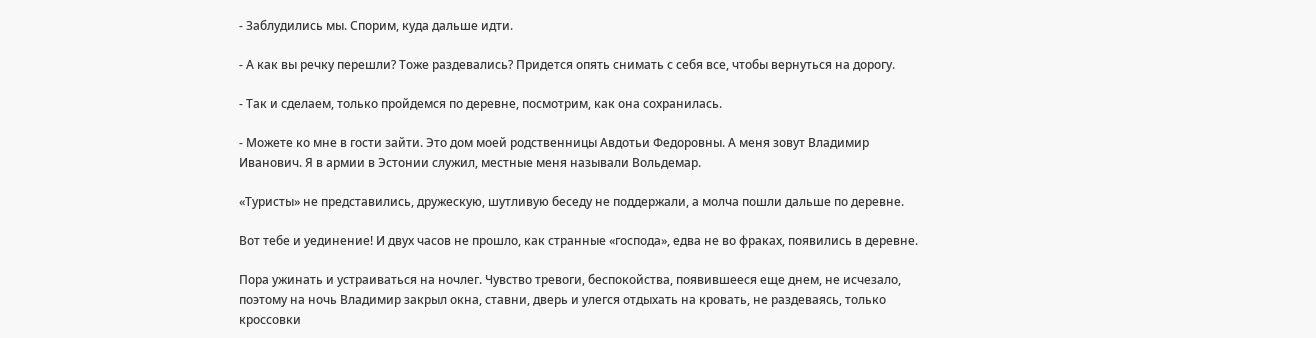- Заблудились мы. Спорим, куда дальше идти.

- А как вы речку перешли? Тоже раздевались? Придется опять снимать с себя все, чтобы вернуться на дорогу.

- Так и сделаем, только пройдемся по деревне, посмотрим, как она сохранилась.

- Можете ко мне в гости зайти. Это дом моей родственницы Авдотьи Федоровны. А меня зовут Владимир Иванович. Я в армии в Эстонии служил, местные меня называли Вольдемар.

«Туристы» не представились, дружескую, шутливую беседу не поддержали, а молча пошли дальше по деревне.

Вот тебе и уединение! И двух часов не прошло, как странные «господа», едва не во фраках, появились в деревне.

Пора ужинать и устраиваться на ночлег. Чувство тревоги, беспокойства, появившееся еще днем, не исчезало, поэтому на ночь Владимир закрыл окна, ставни, дверь и улегся отдыхать на кровать, не раздеваясь, только кроссовки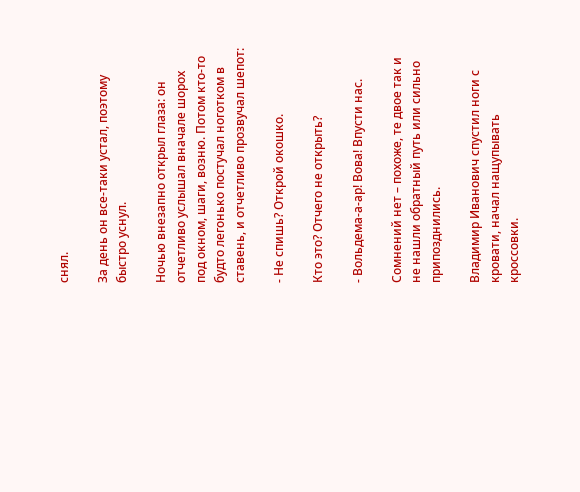снял.

За день он все-таки устал, поэтому быстро уснул.

Ночью внезапно открыл глаза: он отчетливо услышал вначале шорох под окном, шаги, возню. Потом кто-то будто легонько постучал ноготком в ставень, и отчетливо прозвучал шепот:

- Не спишь? Открой окошко.

Кто это? Отчего не открыть?

- Вольдема-а-ар! Вова! Впусти нас.

Сомнений нет – похоже, те двое так и не нашли обратный путь или сильно припозднились.

Владимир Иванович спустил ноги с кровати, начал нащупывать кроссовки.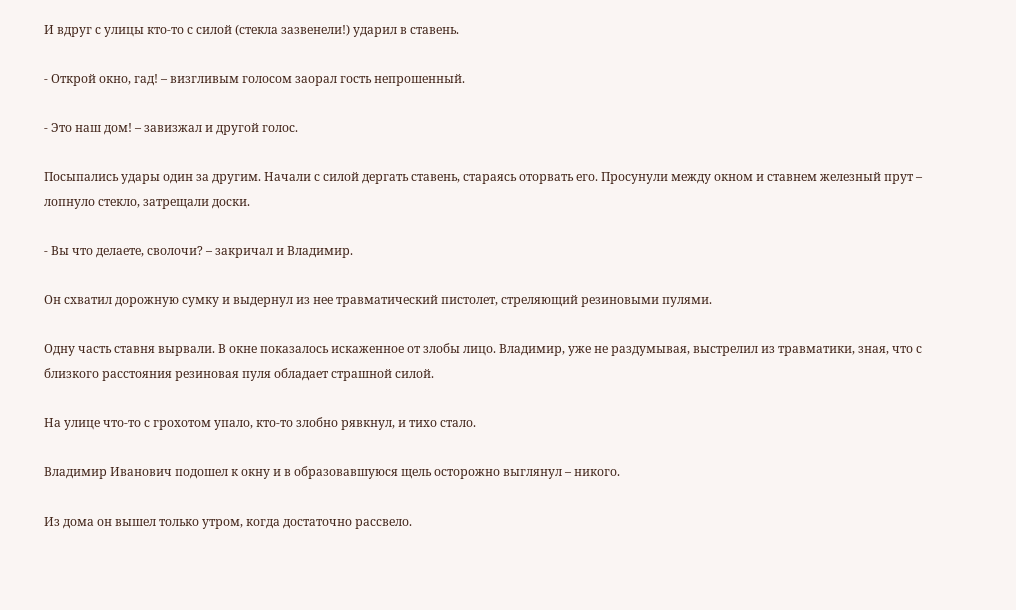И вдруг с улицы кто-то с силой (стекла зазвенели!) ударил в ставень.

- Открой окно, гад! – визгливым голосом заорал гость непрошенный.

- Это наш дом! – завизжал и другой голос.

Посыпались удары один за другим. Начали с силой дергать ставень, стараясь оторвать его. Просунули между окном и ставнем железный прут – лопнуло стекло, затрещали доски.

- Вы что делаете, сволочи? – закричал и Владимир.

Он схватил дорожную сумку и выдернул из нее травматический пистолет, стреляющий резиновыми пулями.

Одну часть ставня вырвали. В окне показалось искаженное от злобы лицо. Владимир, уже не раздумывая, выстрелил из травматики, зная, что с близкого расстояния резиновая пуля обладает страшной силой.

На улице что-то с грохотом упало, кто-то злобно рявкнул, и тихо стало.

Владимир Иванович подошел к окну и в образовавшуюся щель осторожно выглянул – никого.

Из дома он вышел только утром, когда достаточно рассвело.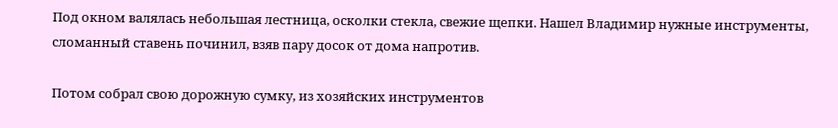Под окном валялась небольшая лестница, осколки стекла, свежие щепки. Нашел Владимир нужные инструменты, сломанный ставень починил, взяв пару досок от дома напротив.

Потом собрал свою дорожную сумку, из хозяйских инструментов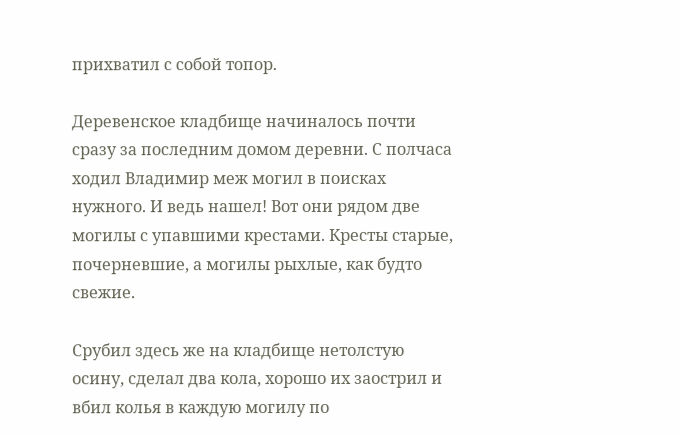прихватил с собой топор.

Деревенское кладбище начиналось почти сразу за последним домом деревни. С полчаса ходил Владимир меж могил в поисках нужного. И ведь нашел! Вот они рядом две могилы с упавшими крестами. Кресты старые, почерневшие, а могилы рыхлые, как будто свежие.

Срубил здесь же на кладбище нетолстую осину, сделал два кола, хорошо их заострил и вбил колья в каждую могилу по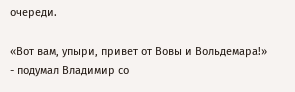очереди.

«Вот вам, упыри, привет от Вовы и Вольдемара!» - подумал Владимир со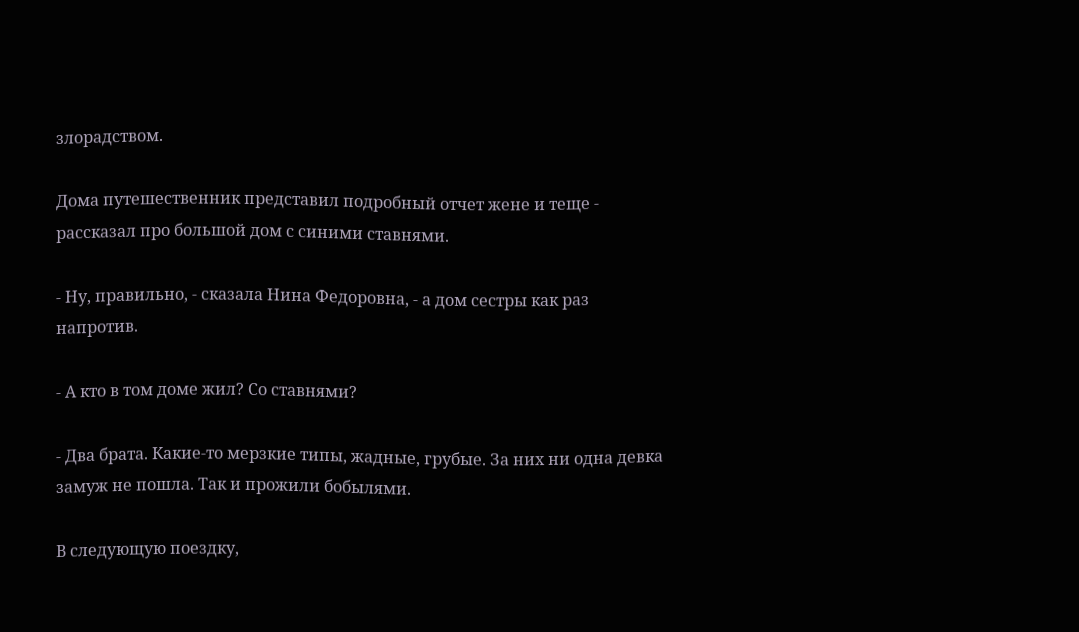злорадством.

Дома путешественник представил подробный отчет жене и теще - рассказал про большой дом с синими ставнями.

- Ну, правильно, - сказала Нина Федоровна, - а дом сестры как раз напротив.

- А кто в том доме жил? Со ставнями?

- Два брата. Какие-то мерзкие типы, жадные, грубые. За них ни одна девка замуж не пошла. Так и прожили бобылями.

В следующую поездку,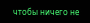чтобы ничего не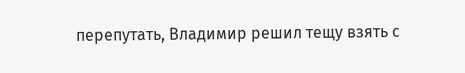перепутать, Владимир решил тещу взять с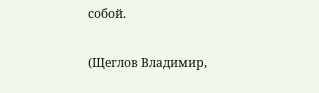собой.

(Щеглов Владимир,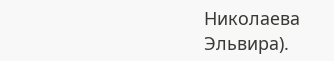Николаева Эльвира).